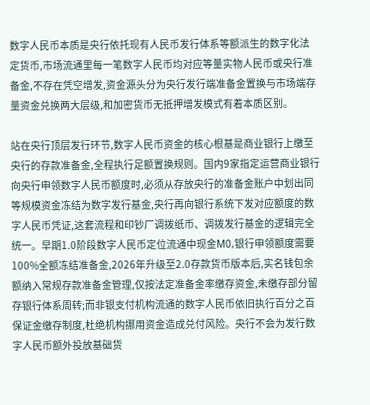数字人民币本质是央行依托现有人民币发行体系等额派生的数字化法定货币,市场流通里每一笔数字人民币均对应等量实物人民币或央行准备金,不存在凭空增发,资金源头分为央行发行端准备金置换与市场端存量资金兑换两大层级,和加密货币无抵押增发模式有着本质区别。

站在央行顶层发行环节,数字人民币资金的核心根基是商业银行上缴至央行的存款准备金,全程执行足额置换规则。国内9家指定运营商业银行向央行申领数字人民币额度时,必须从存放央行的准备金账户中划出同等规模资金冻结为数字发行基金,央行再向银行系统下发对应额度的数字人民币凭证,这套流程和印钞厂调拨纸币、调拨发行基金的逻辑完全统一。早期1.0阶段数字人民币定位流通中现金M0,银行申领额度需要100%全额冻结准备金,2026年升级至2.0存款货币版本后,实名钱包余额纳入常规存款准备金管理,仅按法定准备金率缴存资金,未缴存部分留存银行体系周转;而非银支付机构流通的数字人民币依旧执行百分之百保证金缴存制度,杜绝机构挪用资金造成兑付风险。央行不会为发行数字人民币额外投放基础货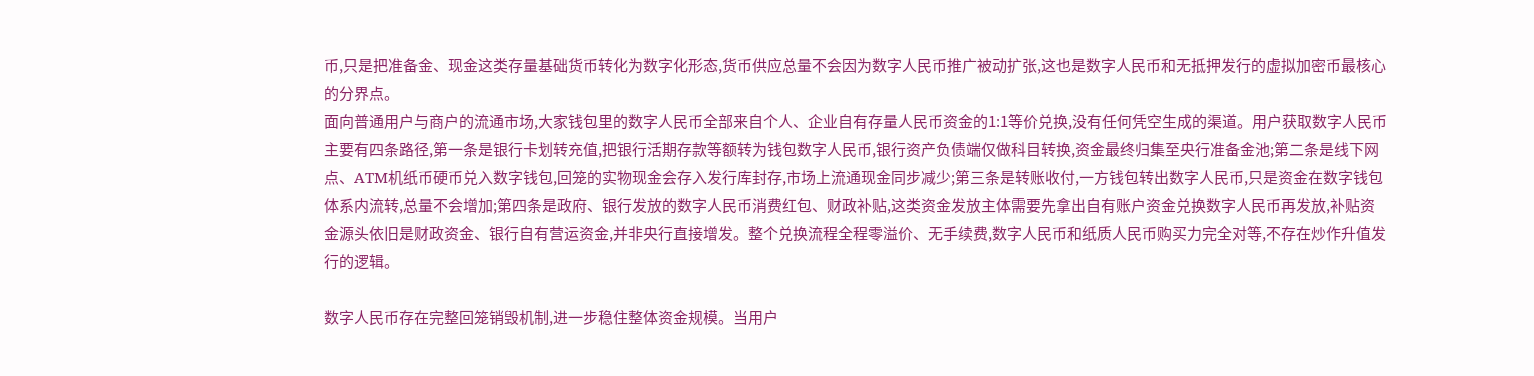币,只是把准备金、现金这类存量基础货币转化为数字化形态,货币供应总量不会因为数字人民币推广被动扩张,这也是数字人民币和无抵押发行的虚拟加密币最核心的分界点。
面向普通用户与商户的流通市场,大家钱包里的数字人民币全部来自个人、企业自有存量人民币资金的1:1等价兑换,没有任何凭空生成的渠道。用户获取数字人民币主要有四条路径,第一条是银行卡划转充值,把银行活期存款等额转为钱包数字人民币,银行资产负债端仅做科目转换,资金最终归集至央行准备金池;第二条是线下网点、ATM机纸币硬币兑入数字钱包,回笼的实物现金会存入发行库封存,市场上流通现金同步减少;第三条是转账收付,一方钱包转出数字人民币,只是资金在数字钱包体系内流转,总量不会增加;第四条是政府、银行发放的数字人民币消费红包、财政补贴,这类资金发放主体需要先拿出自有账户资金兑换数字人民币再发放,补贴资金源头依旧是财政资金、银行自有营运资金,并非央行直接增发。整个兑换流程全程零溢价、无手续费,数字人民币和纸质人民币购买力完全对等,不存在炒作升值发行的逻辑。

数字人民币存在完整回笼销毁机制,进一步稳住整体资金规模。当用户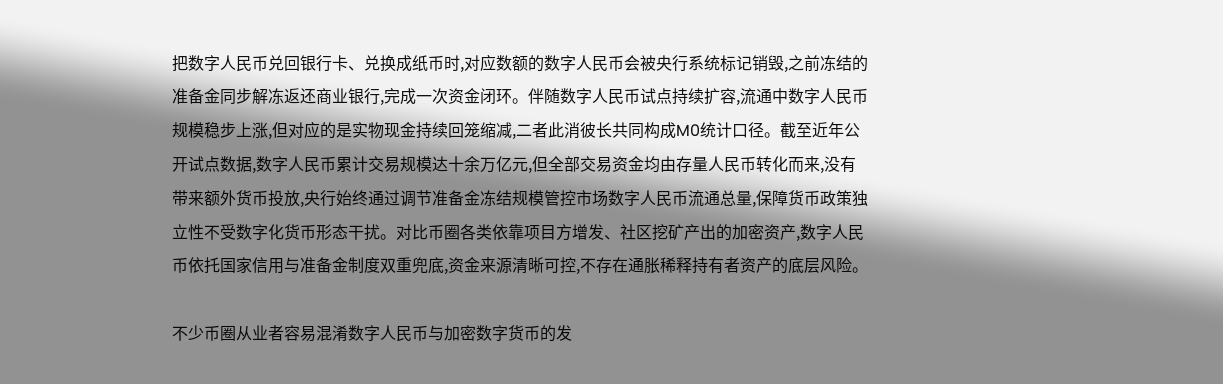把数字人民币兑回银行卡、兑换成纸币时,对应数额的数字人民币会被央行系统标记销毁,之前冻结的准备金同步解冻返还商业银行,完成一次资金闭环。伴随数字人民币试点持续扩容,流通中数字人民币规模稳步上涨,但对应的是实物现金持续回笼缩减,二者此消彼长共同构成M0统计口径。截至近年公开试点数据,数字人民币累计交易规模达十余万亿元,但全部交易资金均由存量人民币转化而来,没有带来额外货币投放,央行始终通过调节准备金冻结规模管控市场数字人民币流通总量,保障货币政策独立性不受数字化货币形态干扰。对比币圈各类依靠项目方增发、社区挖矿产出的加密资产,数字人民币依托国家信用与准备金制度双重兜底,资金来源清晰可控,不存在通胀稀释持有者资产的底层风险。

不少币圈从业者容易混淆数字人民币与加密数字货币的发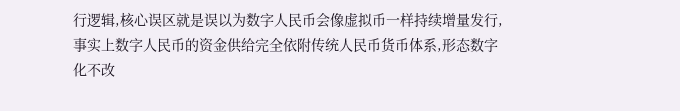行逻辑,核心误区就是误以为数字人民币会像虚拟币一样持续增量发行,事实上数字人民币的资金供给完全依附传统人民币货币体系,形态数字化不改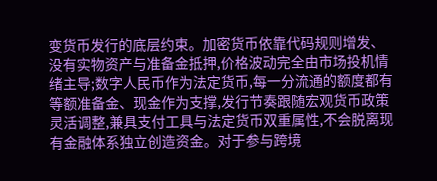变货币发行的底层约束。加密货币依靠代码规则增发、没有实物资产与准备金抵押,价格波动完全由市场投机情绪主导;数字人民币作为法定货币,每一分流通的额度都有等额准备金、现金作为支撑,发行节奏跟随宏观货币政策灵活调整,兼具支付工具与法定货币双重属性,不会脱离现有金融体系独立创造资金。对于参与跨境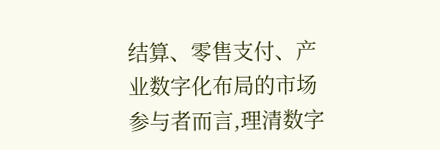结算、零售支付、产业数字化布局的市场参与者而言,理清数字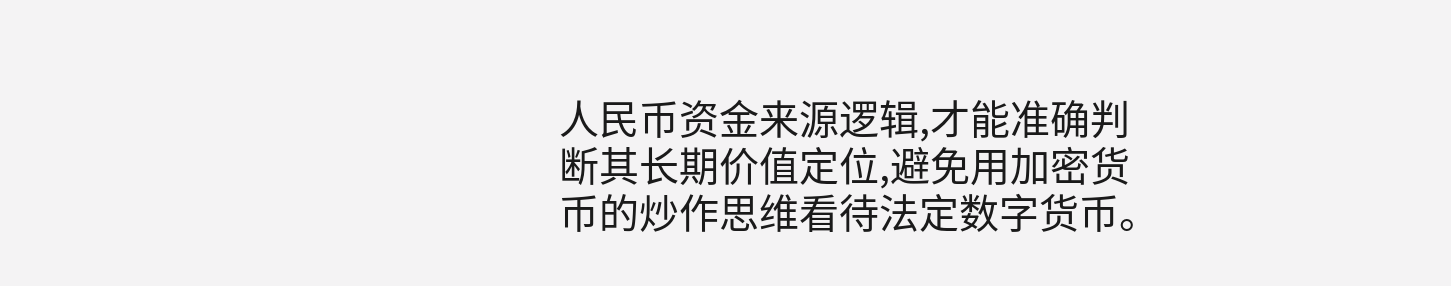人民币资金来源逻辑,才能准确判断其长期价值定位,避免用加密货币的炒作思维看待法定数字货币。